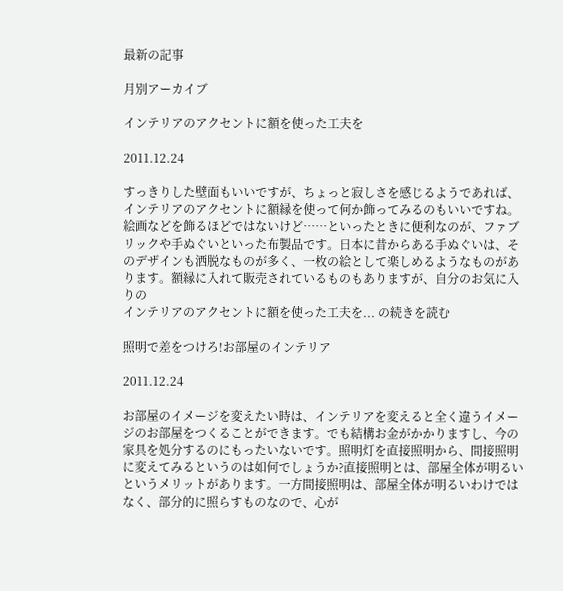最新の記事

月別アーカイブ

インテリアのアクセントに額を使った工夫を

2011.12.24

すっきりした壁面もいいですが、ちょっと寂しさを感じるようであれば、インテリアのアクセントに額縁を使って何か飾ってみるのもいいですね。絵画などを飾るほどではないけど……といったときに便利なのが、ファブリックや手ぬぐいといった布製品です。日本に昔からある手ぬぐいは、そのデザインも洒脱なものが多く、一枚の絵として楽しめるようなものがあります。額縁に入れて販売されているものもありますが、自分のお気に入りの
インテリアのアクセントに額を使った工夫を... の続きを読む

照明で差をつけろ!お部屋のインテリア

2011.12.24

お部屋のイメージを変えたい時は、インテリアを変えると全く違うイメージのお部屋をつくることができます。でも結構お金がかかりますし、今の家具を処分するのにもったいないです。照明灯を直接照明から、間接照明に変えてみるというのは如何でしょうか?直接照明とは、部屋全体が明るいというメリットがあります。一方間接照明は、部屋全体が明るいわけではなく、部分的に照らすものなので、心が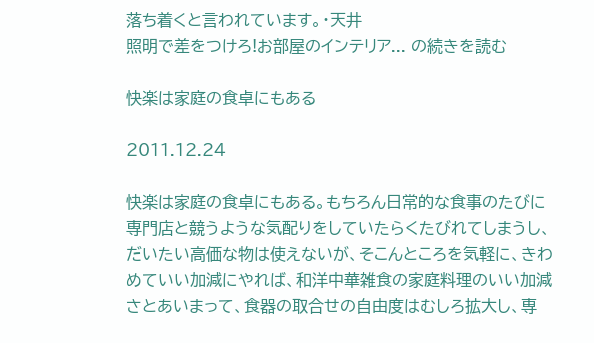落ち着くと言われています。・天井
照明で差をつけろ!お部屋のインテリア... の続きを読む

快楽は家庭の食卓にもある

2011.12.24

快楽は家庭の食卓にもある。もちろん日常的な食事のたびに専門店と競うような気配りをしていたらくたびれてしまうし、だいたい高価な物は使えないが、そこんところを気軽に、きわめていい加減にやれば、和洋中華雑食の家庭料理のいい加減さとあいまって、食器の取合せの自由度はむしろ拡大し、専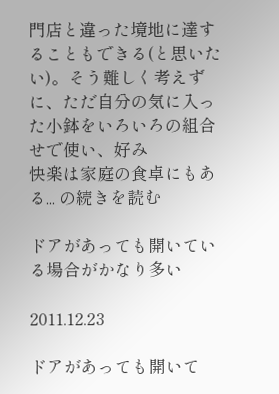門店と違った境地に達することもできる(と思いたい)。そう難しく考えずに、ただ自分の気に入った小鉢をいろいろの組合せで使い、好み
快楽は家庭の食卓にもある... の続きを読む

ドアがあっても開いている場合がかなり多い

2011.12.23

ドアがあっても開いて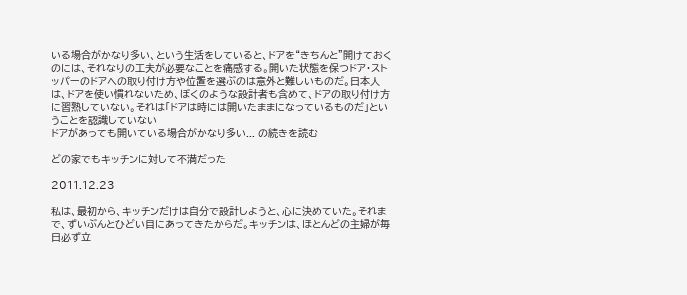いる場合がかなり多い、という生活をしていると、ドアを“きちんと”開けておくのには、それなりの工夫が必要なことを痛感する。開いた状態を保つドア・ストッパーのドアへの取り付け方や位置を選ぶのは意外と難しいものだ。日本人は、ドアを使い慣れないため、ぼくのような設計者も含めて、ドアの取り付け方に習熟していない。それは「ドアは時には開いたままになっているものだ」ということを認識していない
ドアがあっても開いている場合がかなり多い... の続きを読む

どの家でもキッチンに対して不満だった

2011.12.23

私は、最初から、キッチンだけは自分で設計しようと、心に決めていた。それまで、ずいぶんとひどい目にあってきたからだ。キッチンは、ほとんどの主婦が毎日必ず立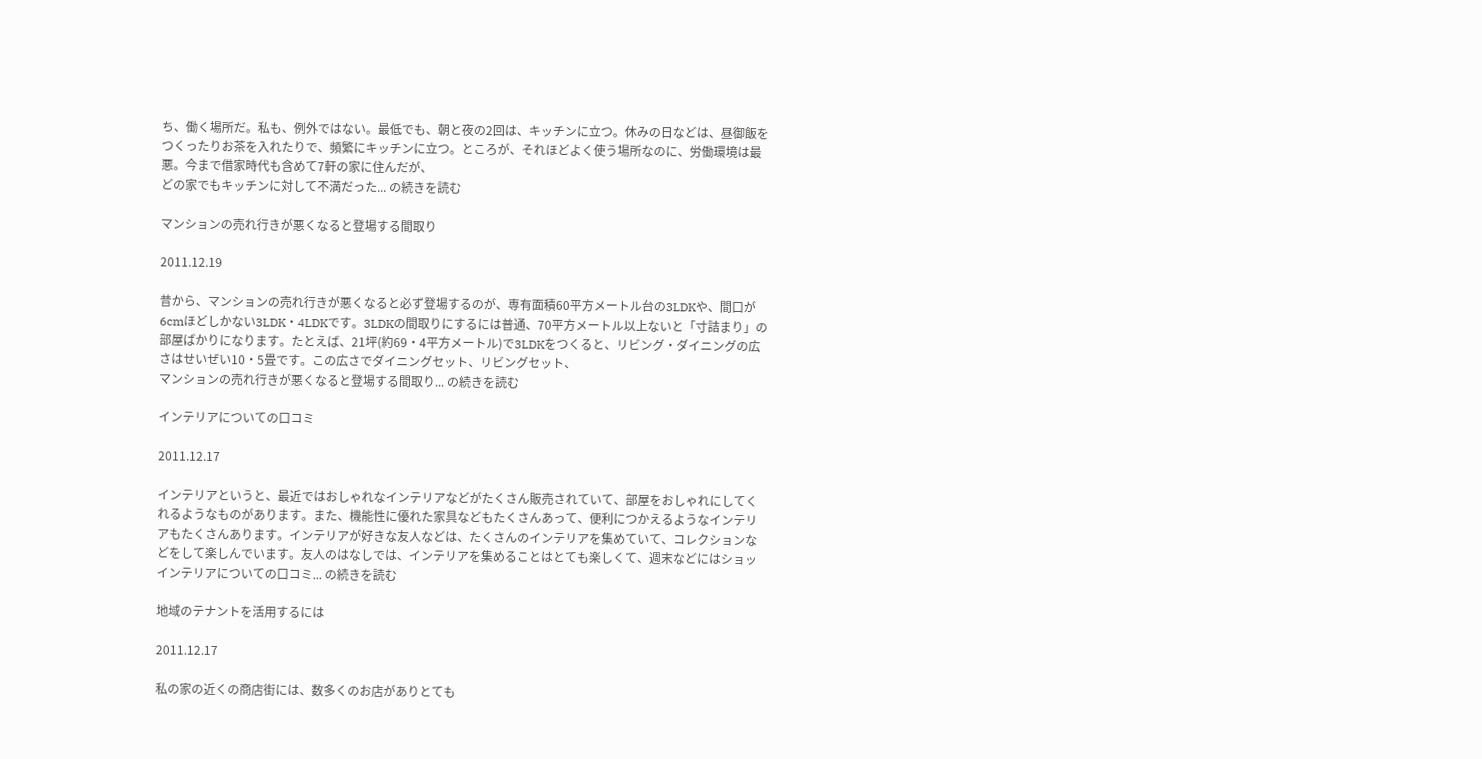ち、働く場所だ。私も、例外ではない。最低でも、朝と夜の2回は、キッチンに立つ。休みの日などは、昼御飯をつくったりお茶を入れたりで、頻繁にキッチンに立つ。ところが、それほどよく使う場所なのに、労働環境は最悪。今まで借家時代も含めて7軒の家に住んだが、
どの家でもキッチンに対して不満だった... の続きを読む

マンションの売れ行きが悪くなると登場する間取り

2011.12.19

昔から、マンションの売れ行きが悪くなると必ず登場するのが、専有面積60平方メートル台の3LDKや、間口が6cmほどしかない3LDK・4LDKです。3LDKの間取りにするには普通、70平方メートル以上ないと「寸詰まり」の部屋ばかりになります。たとえば、21坪(約69・4平方メートル)で3LDKをつくると、リビング・ダイニングの広さはせいぜい10・5畳です。この広さでダイニングセット、リビングセット、
マンションの売れ行きが悪くなると登場する間取り... の続きを読む

インテリアについての口コミ

2011.12.17

インテリアというと、最近ではおしゃれなインテリアなどがたくさん販売されていて、部屋をおしゃれにしてくれるようなものがあります。また、機能性に優れた家具などもたくさんあって、便利につかえるようなインテリアもたくさんあります。インテリアが好きな友人などは、たくさんのインテリアを集めていて、コレクションなどをして楽しんでいます。友人のはなしでは、インテリアを集めることはとても楽しくて、週末などにはショッ
インテリアについての口コミ... の続きを読む

地域のテナントを活用するには

2011.12.17

私の家の近くの商店街には、数多くのお店がありとても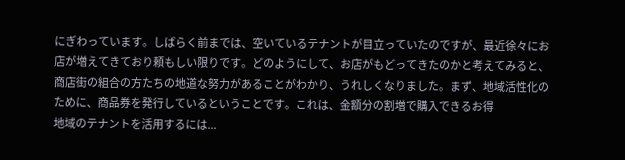にぎわっています。しばらく前までは、空いているテナントが目立っていたのですが、最近徐々にお店が増えてきており頼もしい限りです。どのようにして、お店がもどってきたのかと考えてみると、商店街の組合の方たちの地道な努力があることがわかり、うれしくなりました。まず、地域活性化のために、商品券を発行しているということです。これは、金額分の割増で購入できるお得
地域のテナントを活用するには...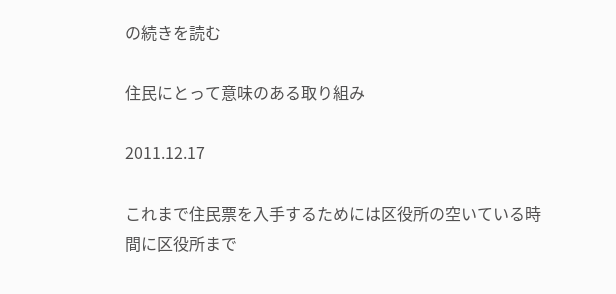の続きを読む

住民にとって意味のある取り組み

2011.12.17

これまで住民票を入手するためには区役所の空いている時間に区役所まで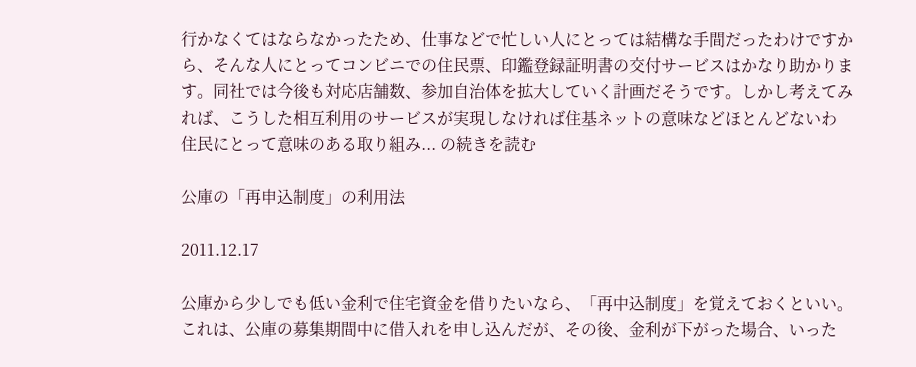行かなくてはならなかったため、仕事などで忙しい人にとっては結構な手間だったわけですから、そんな人にとってコンビニでの住民票、印鑑登録証明書の交付サービスはかなり助かります。同社では今後も対応店舗数、参加自治体を拡大していく計画だそうです。しかし考えてみれば、こうした相互利用のサービスが実現しなければ住基ネットの意味などほとんどないわ
住民にとって意味のある取り組み... の続きを読む

公庫の「再申込制度」の利用法

2011.12.17

公庫から少しでも低い金利で住宅資金を借りたいなら、「再中込制度」を覚えておくといい。これは、公庫の募集期間中に借入れを申し込んだが、その後、金利が下がった場合、いった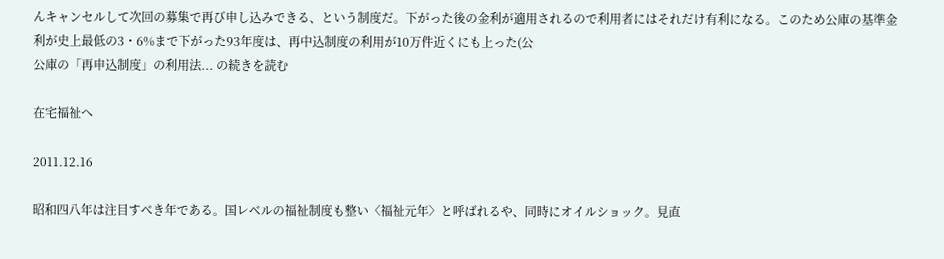んキャンセルして次回の募集で再び申し込みできる、という制度だ。下がった後の金利が適用されるので利用者にはそれだけ有利になる。このため公庫の基準金利が史上最低の3・6%まで下がった93年度は、再中込制度の利用が10万件近くにも上った(公
公庫の「再申込制度」の利用法... の続きを読む

在宅福祉へ

2011.12.16

昭和四八年は注目すべき年である。国レベルの福祉制度も整い〈福祉元年〉と呼ばれるや、同時にオイルショック。見直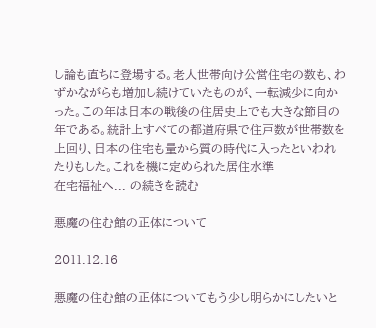し論も直ちに登場する。老人世帯向け公営住宅の数も、わずかながらも増加し続けていたものが、一転減少に向かった。この年は日本の戦後の住居史上でも大きな節目の年である。統計上すべての都道府県で住戸数が世帯数を上回り、日本の住宅も量から質の時代に入ったといわれたりもした。これを機に定められた居住水準
在宅福祉へ... の続きを読む

悪魔の住む館の正体について

2011.12.16

悪魔の住む館の正体についてもう少し明らかにしたいと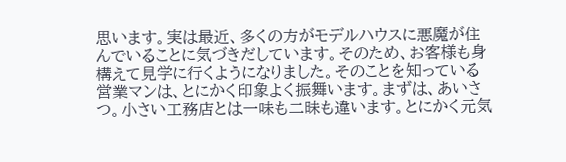思います。実は最近、多くの方がモデルハウスに悪魔が住んでいることに気づきだしています。そのため、お客様も身構えて見学に行くようになりました。そのことを知っている営業マンは、とにかく印象よく振舞います。まずは、あいさつ。小さい工務店とは一味も二昧も違います。とにかく元気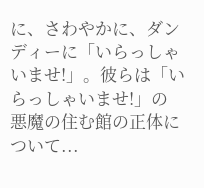に、さわやかに、ダンディーに「いらっしゃいませ!」。彼らは「いらっしゃいませ!」の
悪魔の住む館の正体について...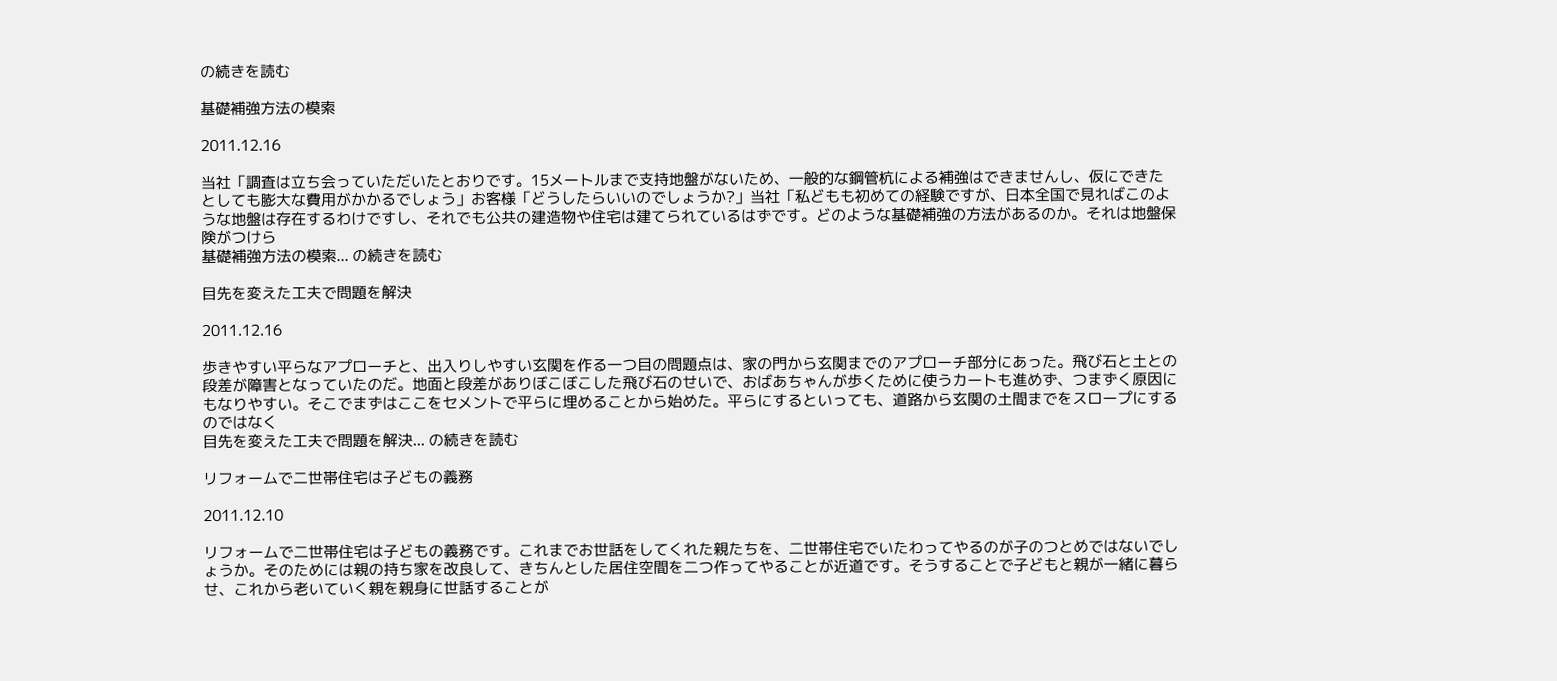の続きを読む

基礎補強方法の模索

2011.12.16

当社「調査は立ち会っていただいたとおりです。15メートルまで支持地盤がないため、一般的な鋼管杭による補強はできませんし、仮にできたとしても膨大な費用がかかるでしょう」お客様「どうしたらいいのでしょうか?」当社「私どもも初めての経験ですが、日本全国で見ればこのような地盤は存在するわけですし、それでも公共の建造物や住宅は建てられているはずです。どのような基礎補強の方法があるのか。それは地盤保険がつけら
基礎補強方法の模索... の続きを読む

目先を変えた工夫で問題を解決

2011.12.16

歩きやすい平らなアプローチと、出入りしやすい玄関を作る一つ目の問題点は、家の門から玄関までのアプローチ部分にあった。飛び石と土との段差が障害となっていたのだ。地面と段差がありぼこぼこした飛び石のせいで、おばあちゃんが歩くために使うカートも進めず、つまずく原因にもなりやすい。そこでまずはここをセメントで平らに埋めることから始めた。平らにするといっても、道路から玄関の土間までをスロープにするのではなく
目先を変えた工夫で問題を解決... の続きを読む

リフォームで二世帯住宅は子どもの義務

2011.12.10

リフォームで二世帯住宅は子どもの義務です。これまでお世話をしてくれた親たちを、二世帯住宅でいたわってやるのが子のつとめではないでしょうか。そのためには親の持ち家を改良して、きちんとした居住空間を二つ作ってやることが近道です。そうすることで子どもと親が一緒に暮らせ、これから老いていく親を親身に世話することが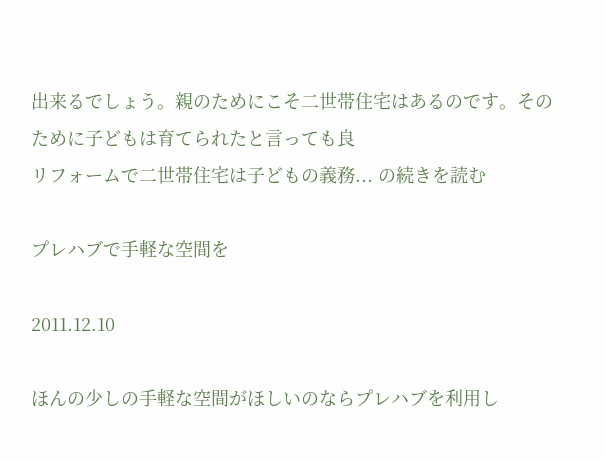出来るでしょう。親のためにこそ二世帯住宅はあるのです。そのために子どもは育てられたと言っても良
リフォームで二世帯住宅は子どもの義務... の続きを読む

プレハブで手軽な空間を

2011.12.10

ほんの少しの手軽な空間がほしいのならプレハブを利用し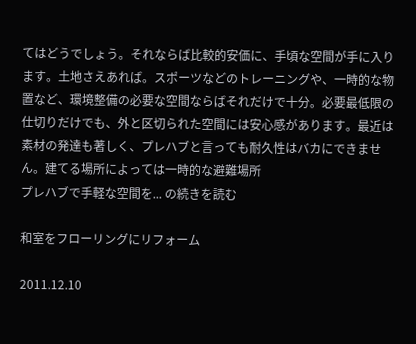てはどうでしょう。それならば比較的安価に、手頃な空間が手に入ります。土地さえあれば。スポーツなどのトレーニングや、一時的な物置など、環境整備の必要な空間ならばそれだけで十分。必要最低限の仕切りだけでも、外と区切られた空間には安心感があります。最近は素材の発達も著しく、プレハブと言っても耐久性はバカにできません。建てる場所によっては一時的な避難場所
プレハブで手軽な空間を... の続きを読む

和室をフローリングにリフォーム

2011.12.10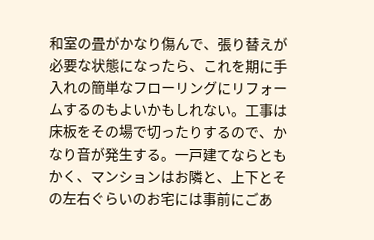和室の畳がかなり傷んで、張り替えが必要な状態になったら、これを期に手入れの簡単なフローリングにリフォームするのもよいかもしれない。工事は床板をその場で切ったりするので、かなり音が発生する。一戸建てならともかく、マンションはお隣と、上下とその左右ぐらいのお宅には事前にごあ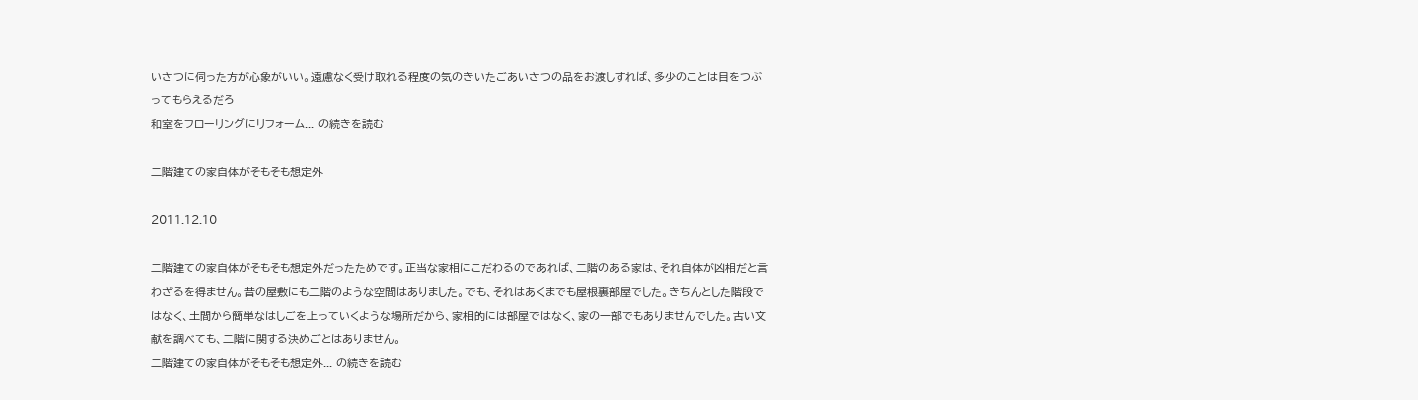いさつに伺った方が心象がいい。遠慮なく受け取れる程度の気のきいたごあいさつの品をお渡しすれば、多少のことは目をつぶってもらえるだろ
和室をフローリングにリフォーム... の続きを読む

二階建ての家自体がそもそも想定外

2011.12.10

二階建ての家自体がそもそも想定外だったためです。正当な家相にこだわるのであれば、二階のある家は、それ自体が凶相だと言わざるを得ません。昔の屋敷にも二階のような空間はありました。でも、それはあくまでも屋根裏部屋でした。きちんとした階段ではなく、土間から簡単なはしごを上っていくような場所だから、家相的には部屋ではなく、家の一部でもありませんでした。古い文献を調べても、二階に関する決めごとはありません。
二階建ての家自体がそもそも想定外... の続きを読む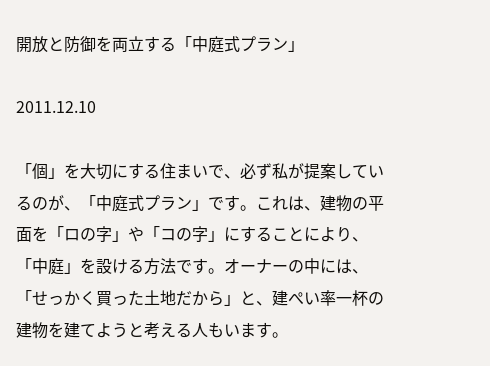開放と防御を両立する「中庭式プラン」

2011.12.10

「個」を大切にする住まいで、必ず私が提案しているのが、「中庭式プラン」です。これは、建物の平面を「ロの字」や「コの字」にすることにより、「中庭」を設ける方法です。オーナーの中には、「せっかく買った土地だから」と、建ぺい率一杯の建物を建てようと考える人もいます。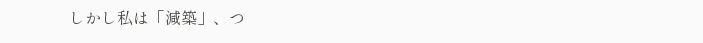しかし私は「減築」、つ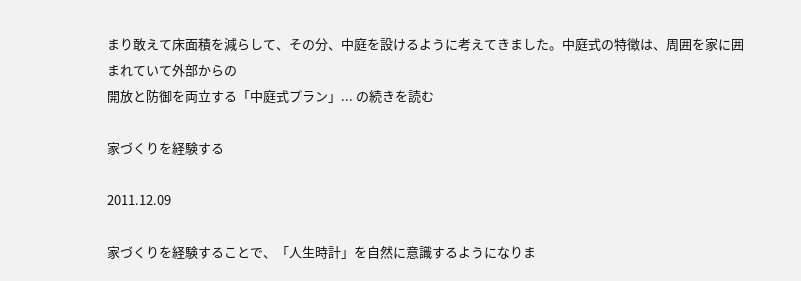まり敢えて床面積を減らして、その分、中庭を設けるように考えてきました。中庭式の特徴は、周囲を家に囲まれていて外部からの
開放と防御を両立する「中庭式プラン」... の続きを読む

家づくりを経験する

2011.12.09

家づくりを経験することで、「人生時計」を自然に意識するようになりま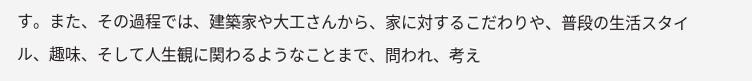す。また、その過程では、建築家や大工さんから、家に対するこだわりや、普段の生活スタイル、趣味、そして人生観に関わるようなことまで、問われ、考え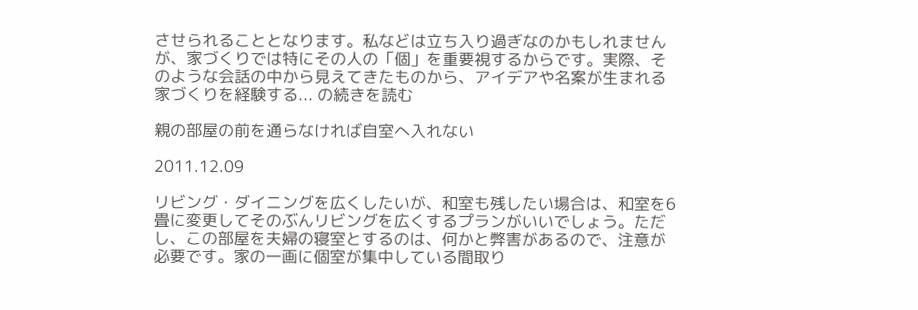させられることとなります。私などは立ち入り過ぎなのかもしれませんが、家づくりでは特にその人の「個」を重要視するからです。実際、そのような会話の中から見えてきたものから、アイデアや名案が生まれる
家づくりを経験する... の続きを読む

親の部屋の前を通らなければ自室へ入れない

2011.12.09

リビング・ダイニングを広くしたいが、和室も残したい場合は、和室を6畳に変更してそのぶんリビングを広くするプランがいいでしょう。ただし、この部屋を夫婦の寝室とするのは、何かと弊害があるので、注意が必要です。家の一画に個室が集中している間取り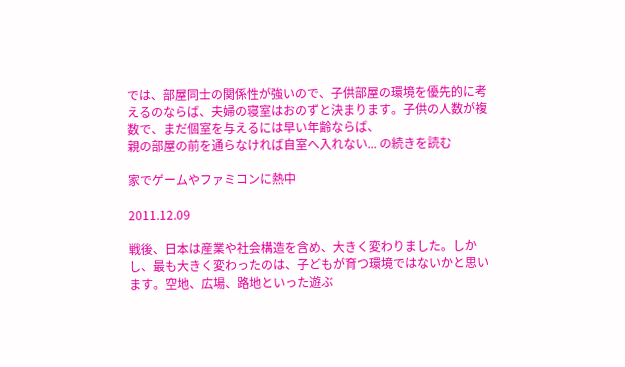では、部屋同士の関係性が強いので、子供部屋の環境を優先的に考えるのならば、夫婦の寝室はおのずと決まります。子供の人数が複数で、まだ個室を与えるには早い年齢ならば、
親の部屋の前を通らなければ自室へ入れない... の続きを読む

家でゲームやファミコンに熱中

2011.12.09

戦後、日本は産業や社会構造を含め、大きく変わりました。しかし、最も大きく変わったのは、子どもが育つ環境ではないかと思います。空地、広場、路地といった遊ぶ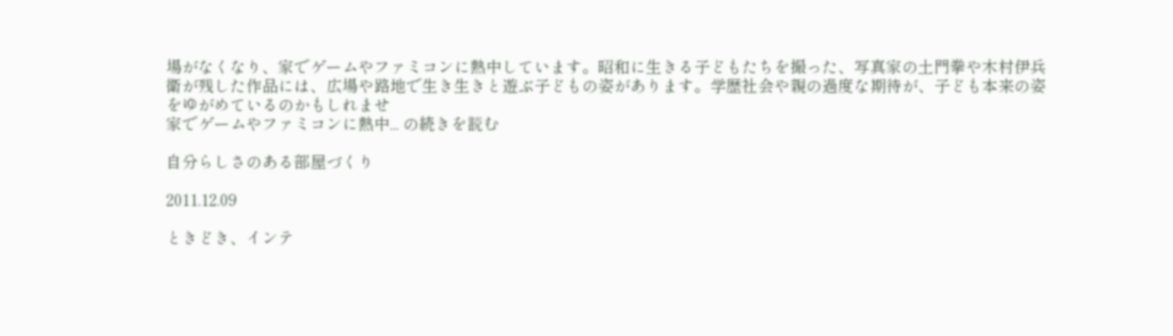場がなくなり、家でゲームやファミコンに熱中しています。昭和に生きる子どもたちを撮った、写真家の土門拳や木村伊兵衛が残した作品には、広場や路地で生き生きと遊ぶ子どもの姿があります。学歴社会や親の過度な期待が、子ども本来の姿をゆがめているのかもしれませ
家でゲームやファミコンに熱中... の続きを読む

自分らしさのある部屋づくり

2011.12.09

ときどき、インテ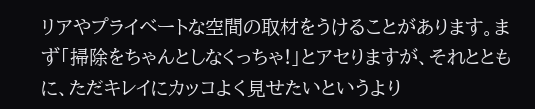リアやプライベートな空間の取材をうけることがあります。まず「掃除をちゃんとしなくっちゃ!」とアセりますが、それとともに、ただキレイにカッコよく見せたいというより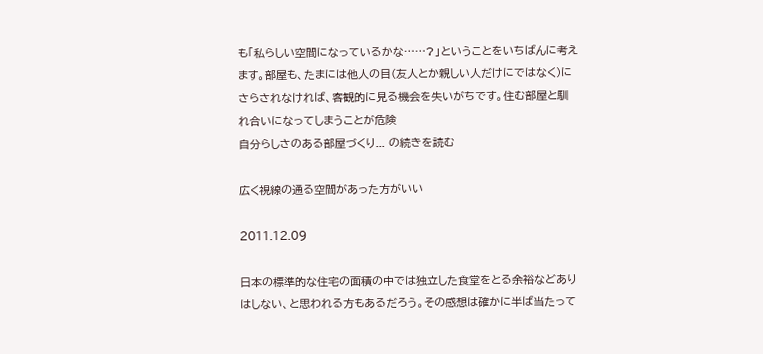も「私らしい空間になっているかな……?」ということをいちばんに考えます。部屋も、たまには他人の目(友人とか親しい人だけにではなく)にさらされなければ、客観的に見る機会を失いがちです。住む部屋と馴れ合いになってしまうことが危険
自分らしさのある部屋づくり... の続きを読む

広く視線の通る空間があった方がいい

2011.12.09

日本の標準的な住宅の面積の中では独立した食堂をとる余裕などありはしない、と思われる方もあるだろう。その感想は確かに半ば当たって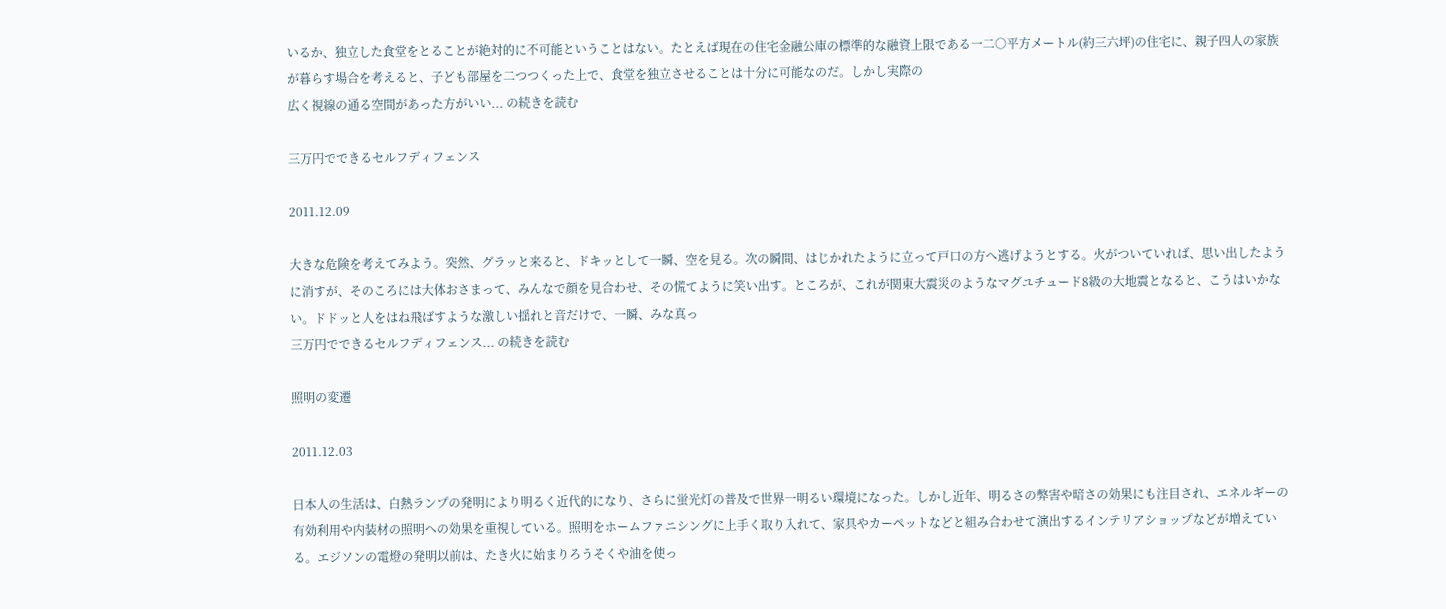いるか、独立した食堂をとることが絶対的に不可能ということはない。たとえば現在の住宅金融公庫の標準的な融資上限である一二○平方メートル(約三六坪)の住宅に、親子四人の家族が暮らす場合を考えると、子ども部屋を二つつくった上で、食堂を独立させることは十分に可能なのだ。しかし実際の
広く視線の通る空間があった方がいい... の続きを読む

三万円でできるセルフディフェンス

2011.12.09

大きな危険を考えてみよう。突然、グラッと来ると、ドキッとして一瞬、空を見る。次の瞬間、はじかれたように立って戸口の方へ逃げようとする。火がついていれば、思い出したように消すが、そのころには大体おさまって、みんなで顔を見合わせ、その慌てように笑い出す。ところが、これが関東大震災のようなマグユチュード8級の大地震となると、こうはいかない。ドドッと人をはね飛ばすような激しい揺れと音だけで、一瞬、みな真っ
三万円でできるセルフディフェンス... の続きを読む

照明の変遷

2011.12.03

日本人の生活は、白熱ランプの発明により明るく近代的になり、さらに蛍光灯の普及で世界一明るい環境になった。しかし近年、明るさの弊害や暗さの効果にも注目され、エネルギーの有効利用や内装材の照明への効果を重視している。照明をホームファニシングに上手く取り入れて、家具やカーペットなどと組み合わせて演出するインテリアショップなどが増えている。エジソンの電燈の発明以前は、たき火に始まりろうそくや油を使っ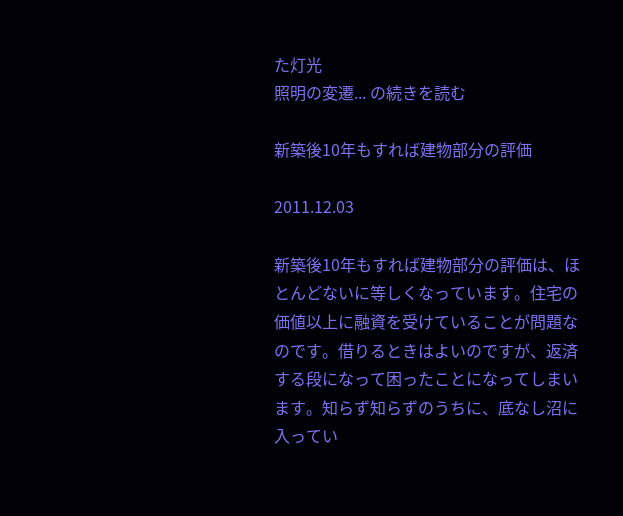た灯光
照明の変遷... の続きを読む

新築後10年もすれば建物部分の評価

2011.12.03

新築後10年もすれば建物部分の評価は、ほとんどないに等しくなっています。住宅の価値以上に融資を受けていることが問題なのです。借りるときはよいのですが、返済する段になって困ったことになってしまいます。知らず知らずのうちに、底なし沼に入ってい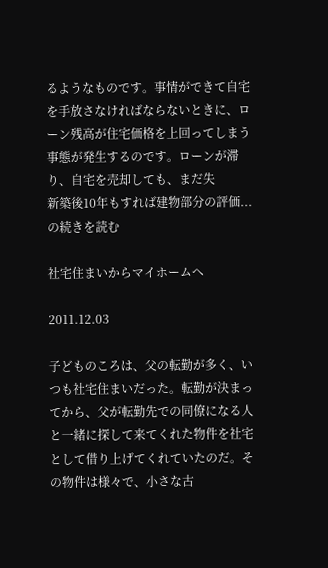るようなものです。事情ができて自宅を手放さなければならないときに、ローン残高が住宅価格を上回ってしまう事態が発生するのです。ローンが滞り、自宅を売却しても、まだ失
新築後10年もすれば建物部分の評価... の続きを読む

社宅住まいからマイホームへ

2011.12.03

子どものころは、父の転勤が多く、いつも社宅住まいだった。転勤が決まってから、父が転勤先での同僚になる人と一緒に探して来てくれた物件を社宅として借り上げてくれていたのだ。その物件は様々で、小さな古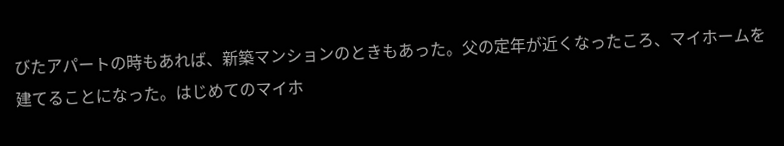びたアパートの時もあれば、新築マンションのときもあった。父の定年が近くなったころ、マイホームを建てることになった。はじめてのマイホ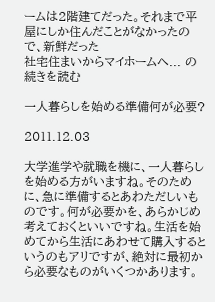ームは2階建てだった。それまで平屋にしか住んだことがなかったので、新鮮だった
社宅住まいからマイホームへ... の続きを読む

一人暮らしを始める準備何が必要?

2011.12.03

大学進学や就職を機に、一人暮らしを始める方がいますね。そのために、急に準備するとあわただしいものです。何が必要かを、あらかじめ考えておくといいですね。生活を始めてから生活にあわせて購入するというのもアリですが、絶対に最初から必要なものがいくつかあります。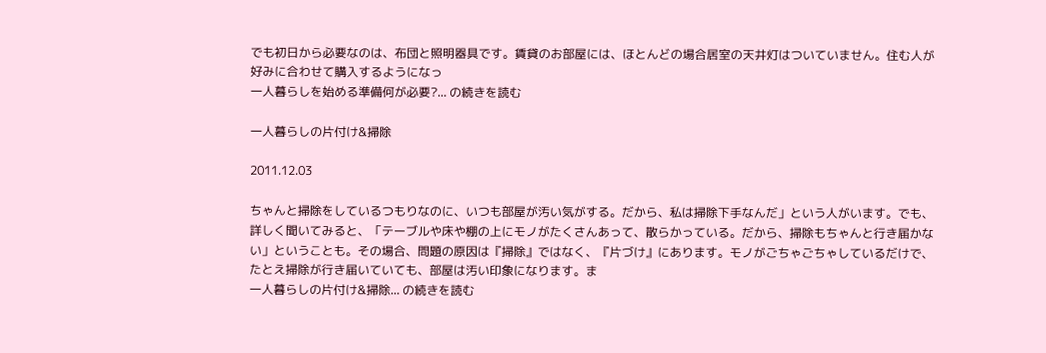でも初日から必要なのは、布団と照明器具です。賃貸のお部屋には、ほとんどの場合居室の天井灯はついていません。住む人が好みに合わせて購入するようになっ
一人暮らしを始める準備何が必要?... の続きを読む

一人暮らしの片付け&掃除

2011.12.03

ちゃんと掃除をしているつもりなのに、いつも部屋が汚い気がする。だから、私は掃除下手なんだ」という人がいます。でも、詳しく聞いてみると、「テーブルや床や棚の上にモノがたくさんあって、散らかっている。だから、掃除もちゃんと行き届かない」ということも。その場合、問題の原因は『掃除』ではなく、『片づけ』にあります。モノがごちゃごちゃしているだけで、たとえ掃除が行き届いていても、部屋は汚い印象になります。ま
一人暮らしの片付け&掃除... の続きを読む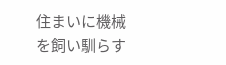住まいに機械を飼い馴らす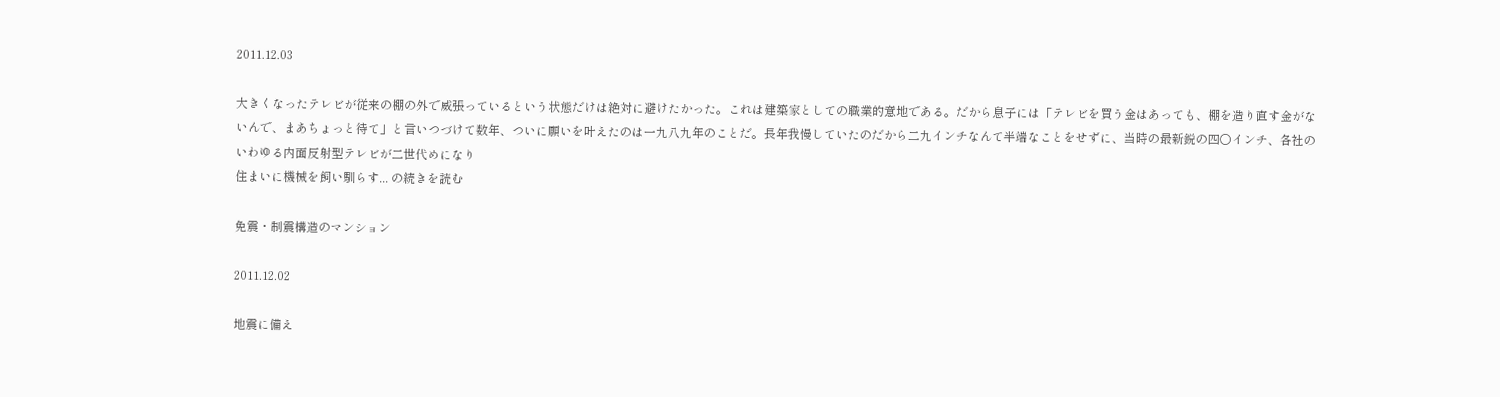2011.12.03

大きくなったテレビが従来の棚の外で威張っているという状態だけは絶対に避けたかった。これは建築家としての職業的意地である。だから息子には「テレビを買う金はあっても、棚を造り直す金がないんで、まあちょっと待て」と言いつづけて数年、ついに願いを叶えたのは一九八九年のことだ。長年我慢していたのだから二九インチなんて半端なことをせずに、当時の最新鋭の四〇インチ、各社のいわゆる内面反射型テレビが二世代めになり
住まいに機械を飼い馴らす... の続きを読む

免震・制震構造のマンション

2011.12.02

地震に備え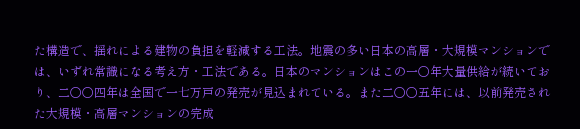た構造で、揺れによる建物の負担を軽減する工法。地震の多い日本の高層・大規模マンションでは、いずれ常識になる考え方・工法である。日本のマンションはこの一〇年大量供給が続いており、二〇〇四年は全国で一七万戸の発売が見込まれている。また二〇〇五年には、以前発売された大規模・高層マンションの完成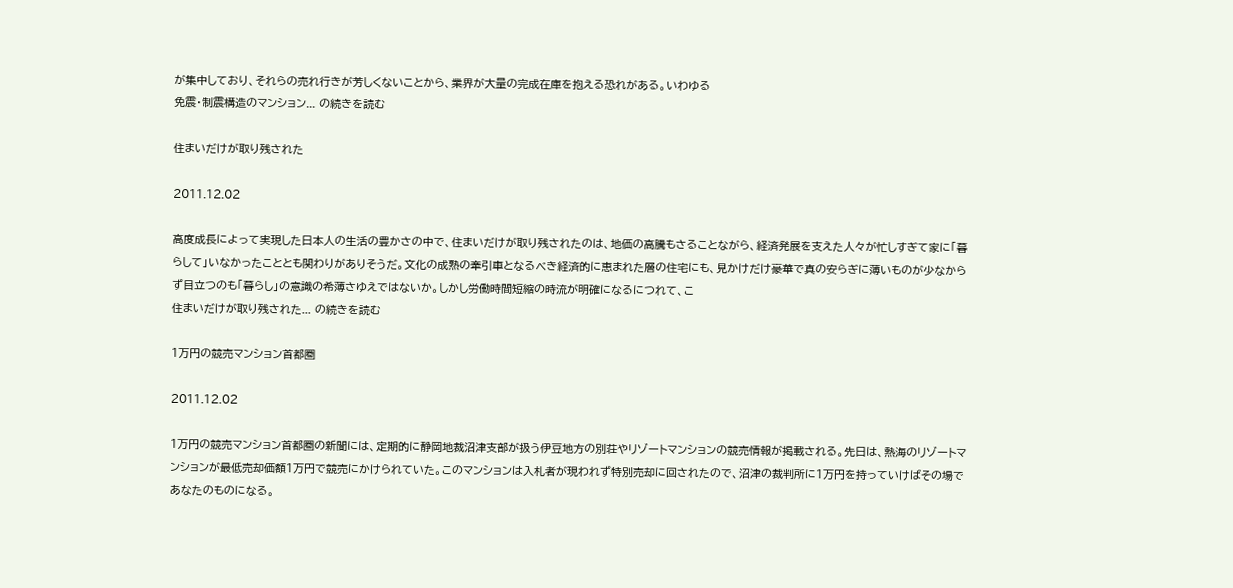が集中しており、それらの売れ行きが芳しくないことから、業界が大量の完成在庫を抱える恐れがある。いわゆる
免震・制震構造のマンション... の続きを読む

住まいだけが取り残された

2011.12.02

高度成長によって実現した日本人の生活の豊かさの中で、住まいだけが取り残されたのは、地価の高騰もさることながら、経済発展を支えた人々が忙しすぎて家に「暮らして」いなかったこととも関わりがありそうだ。文化の成熟の牽引車となるべき経済的に恵まれた層の住宅にも、見かけだけ豪華で真の安らぎに薄いものが少なからず目立つのも「暮らし」の意識の希薄さゆえではないか。しかし労働時間短縮の時流が明確になるにつれて、こ
住まいだけが取り残された... の続きを読む

1万円の競売マンション首都圏

2011.12.02

1万円の競売マンション首都圏の新聞には、定期的に静岡地裁沼津支部が扱う伊豆地方の別荘やリゾートマンションの競売情報が掲載される。先日は、熱海のリゾートマンションが最低売却価額1万円で競売にかけられていた。このマンションは入札者が現われず特別売却に回されたので、沼津の裁判所に1万円を持っていけばその場であなたのものになる。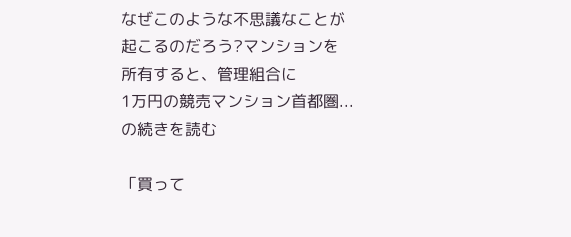なぜこのような不思議なことが起こるのだろう?マンションを所有すると、管理組合に
1万円の競売マンション首都圏... の続きを読む

「買って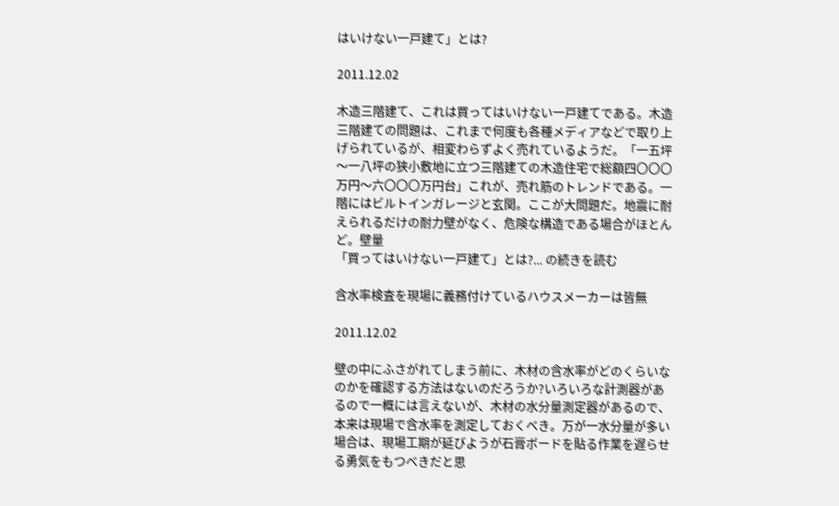はいけない一戸建て」とは?

2011.12.02

木造三階建て、これは買ってはいけない一戸建てである。木造三階建ての問題は、これまで何度も各種メディアなどで取り上げられているが、相変わらずよく売れているようだ。「一五坪〜一八坪の狭小敷地に立つ三階建ての木造住宅で総額四〇〇〇万円〜六〇〇〇万円台」これが、売れ筋のトレンドである。一階にはビルトインガレージと玄関。ここが大問題だ。地震に耐えられるだけの耐力壁がなく、危険な構造である場合がほとんど。壁量
「買ってはいけない一戸建て」とは?... の続きを読む

含水率検査を現場に義務付けているハウスメーカーは皆無

2011.12.02

壁の中にふさがれてしまう前に、木材の含水率がどのくらいなのかを確認する方法はないのだろうか?いろいろな計測器があるので一概には言えないが、木材の水分量測定器があるので、本来は現場で含水率を測定しておくべき。万が一水分量が多い場合は、現場工期が延びようが石膏ボードを貼る作業を遅らせる勇気をもつべきだと思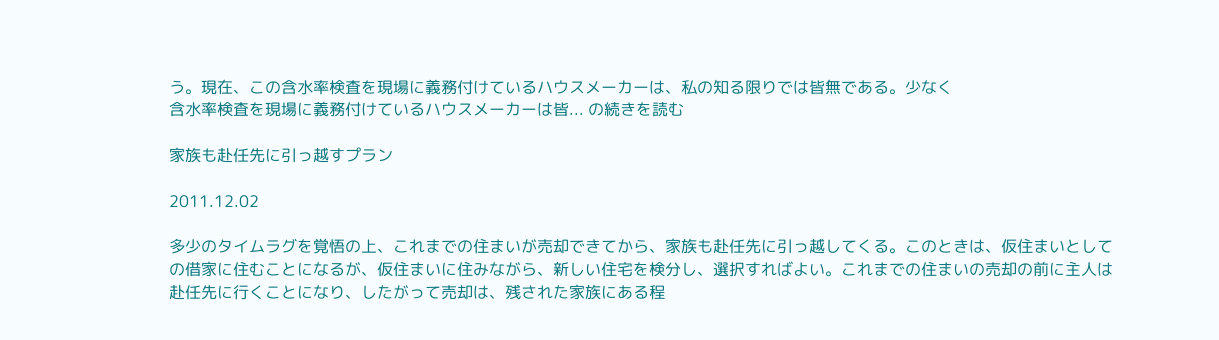う。現在、この含水率検査を現場に義務付けているハウスメーカーは、私の知る限りでは皆無である。少なく
含水率検査を現場に義務付けているハウスメーカーは皆... の続きを読む

家族も赴任先に引っ越すプラン

2011.12.02

多少のタイムラグを覚悟の上、これまでの住まいが売却できてから、家族も赴任先に引っ越してくる。このときは、仮住まいとしての借家に住むことになるが、仮住まいに住みながら、新しい住宅を検分し、選択すればよい。これまでの住まいの売却の前に主人は赴任先に行くことになり、したがって売却は、残された家族にある程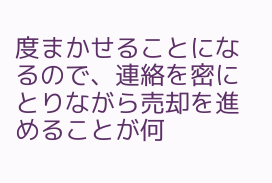度まかせることになるので、連絡を密にとりながら売却を進めることが何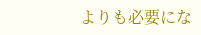よりも必要にな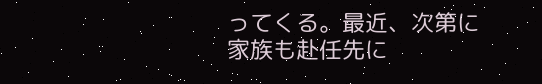ってくる。最近、次第に
家族も赴任先に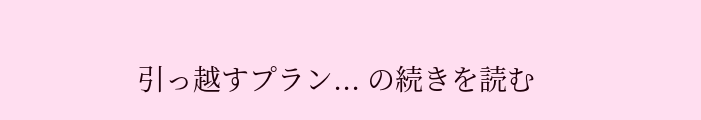引っ越すプラン... の続きを読む